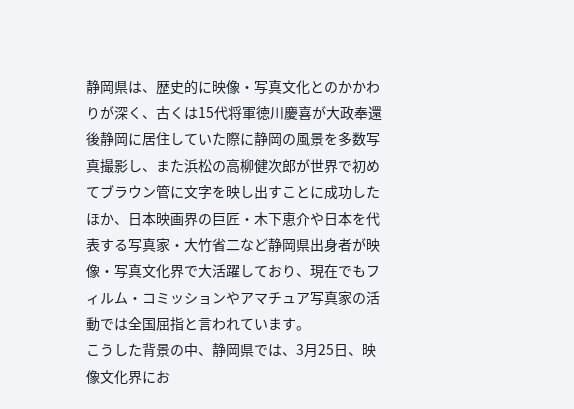静岡県は、歴史的に映像・写真文化とのかかわりが深く、古くは15代将軍徳川慶喜が大政奉還後静岡に居住していた際に静岡の風景を多数写真撮影し、また浜松の高柳健次郎が世界で初めてブラウン管に文字を映し出すことに成功したほか、日本映画界の巨匠・木下恵介や日本を代表する写真家・大竹省二など静岡県出身者が映像・写真文化界で大活躍しており、現在でもフィルム・コミッションやアマチュア写真家の活動では全国屈指と言われています。
こうした背景の中、静岡県では、3月25日、映像文化界にお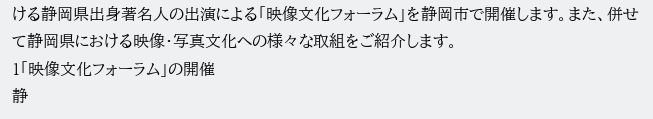ける静岡県出身著名人の出演による「映像文化フォーラム」を静岡市で開催します。また、併せて静岡県における映像・写真文化への様々な取組をご紹介します。
1「映像文化フォーラム」の開催
静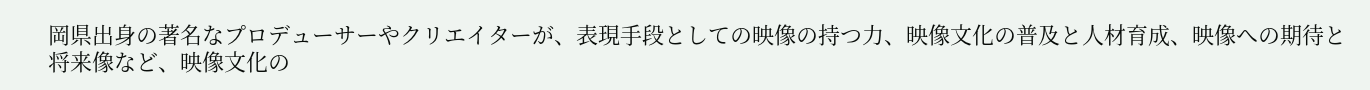岡県出身の著名なプロデューサーやクリエイターが、表現手段としての映像の持つ力、映像文化の普及と人材育成、映像への期待と将来像など、映像文化の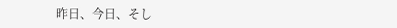昨日、今日、そし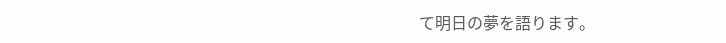て明日の夢を語ります。